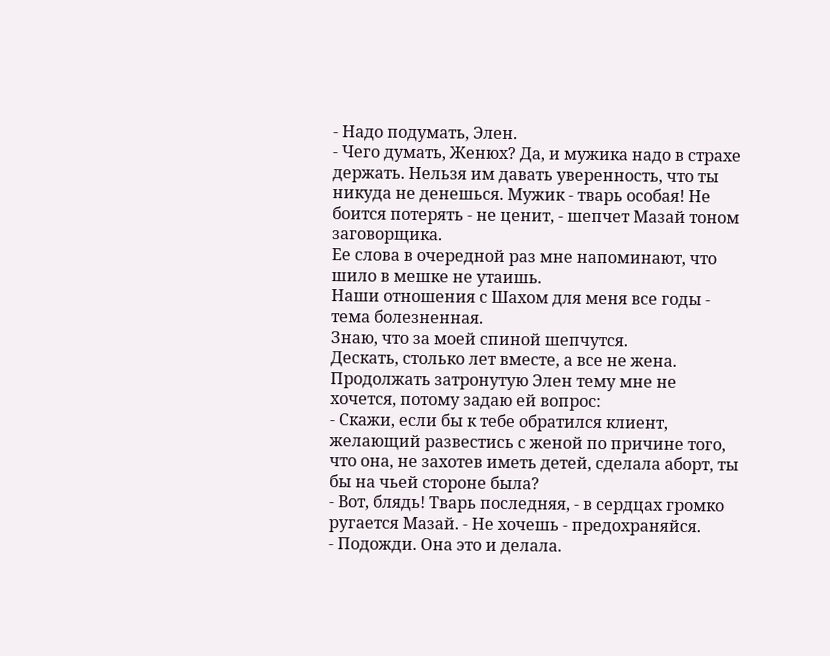- Надо подумать, Элен.
- Чего думать, Женюх? Да, и мужика надо в страхе держать. Нельзя им давать уверенность, что ты никуда не денешься. Мужик - тварь особая! Не боится потерять - не ценит, - шепчет Мазай тоном заговорщика.
Ее слова в очередной раз мне напоминают, что шило в мешке не утаишь.
Наши отношения с Шахом для меня все годы - тема болезненная.
Знаю, что за моей спиной шепчутся.
Дескать, столько лет вместе, а все не жена.
Продолжать затронутую Элен тему мне не хочется, потому задаю ей вопрос:
- Скажи, если бы к тебе обратился клиент, желающий развестись с женой по причине того, что она, не захотев иметь детей, сделала аборт, ты бы на чьей стороне была?
- Вот, блядь! Тварь последняя, - в сердцах громко ругается Мазай. - Не хочешь - предохраняйся.
- Подожди. Она это и делала.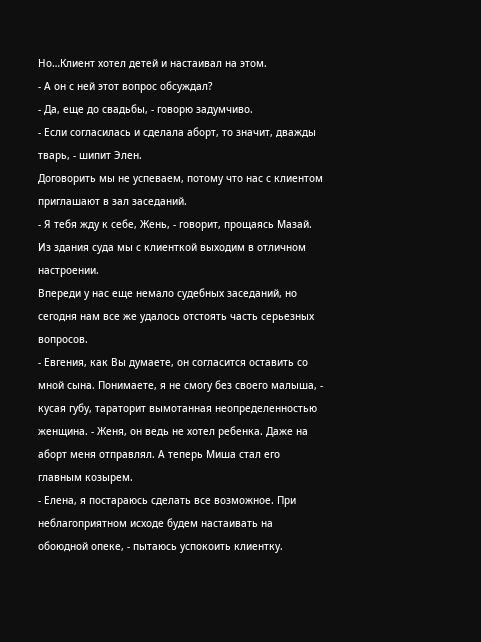Но…Клиент хотел детей и настаивал на этом.
- А он с ней этот вопрос обсуждал?
- Да, еще до свадьбы, - говорю задумчиво.
- Если согласилась и сделала аборт, то значит, дважды тварь, - шипит Элен.
Договорить мы не успеваем, потому что нас с клиентом приглашают в зал заседаний.
- Я тебя жду к себе, Жень, - говорит, прощаясь Мазай.
Из здания суда мы с клиенткой выходим в отличном настроении.
Впереди у нас еще немало судебных заседаний, но сегодня нам все же удалось отстоять часть серьезных вопросов.
- Евгения, как Вы думаете, он согласится оставить со мной сына. Понимаете, я не смогу без своего малыша, - кусая губу, тараторит вымотанная неопределенностью женщина. - Женя, он ведь не хотел ребенка. Даже на аборт меня отправлял. А теперь Миша стал его главным козырем.
- Елена, я постараюсь сделать все возможное. При неблагоприятном исходе будем настаивать на обоюдной опеке, - пытаюсь успокоить клиентку.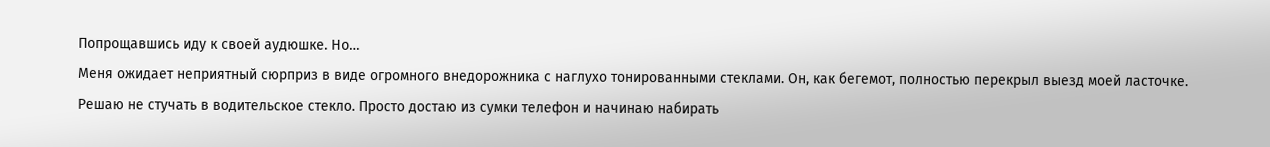Попрощавшись иду к своей аудюшке. Но…
Меня ожидает неприятный сюрприз в виде огромного внедорожника с наглухо тонированными стеклами. Он, как бегемот, полностью перекрыл выезд моей ласточке.
Решаю не стучать в водительское стекло. Просто достаю из сумки телефон и начинаю набирать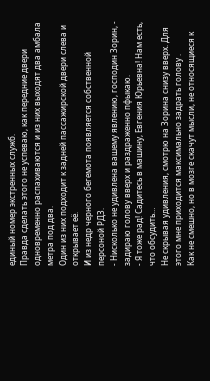единый номер экстренных служб.
Правда сделать этого не успеваю, как передние двери одновременно распахиваются и из них выходят два амбала метра под два.
Один из них подходит к задней пассажирской двери слева и открывает её.
И из недр черного бегемота появляется собственной персоной РДЗ.
- Нисколько не удивлена вашему явлению, господин Зорин, - задираю голову вверх и раздраженно пфыкаю.
- Я тоже рад! Садитесь в машину, Евгения Юрьевна! Нам есть, что обсудить…
Не скрывая удивления, смотрю на Зорина снизу вверх. Для этого мне приходится максимально задрать голову .
Как не смешно, но в мозге скачут мысли, не относящиеся к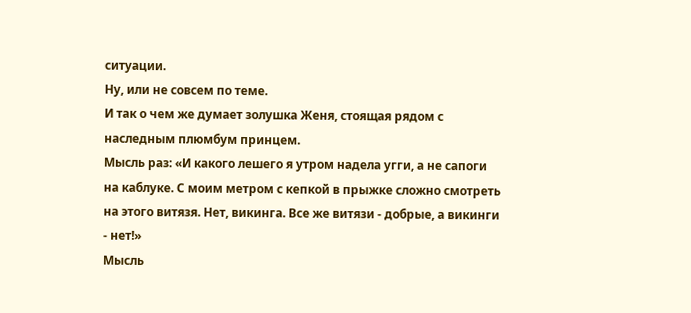ситуации.
Ну, или не совсем по теме.
И так о чем же думает золушка Женя, стоящая рядом с наследным плюмбум принцем.
Мысль раз: «И какого лешего я утром надела угги, а не сапоги на каблуке. С моим метром с кепкой в прыжке сложно смотреть на этого витязя. Нет, викинга. Все же витязи - добрые, а викинги - нет!»
Мысль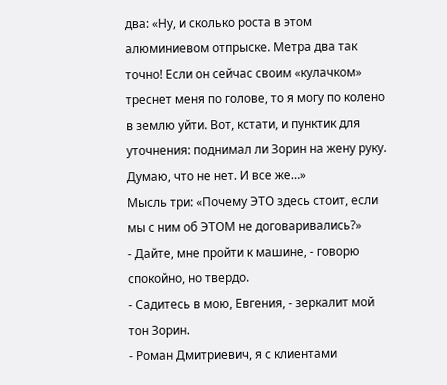два: «Ну, и сколько роста в этом алюминиевом отпрыске. Метра два так точно! Если он сейчас своим «кулачком» треснет меня по голове, то я могу по колено в землю уйти. Вот, кстати, и пунктик для уточнения: поднимал ли Зорин на жену руку. Думаю, что не нет. И все же…»
Мысль три: «Почему ЭТО здесь стоит, если мы с ним об ЭТОМ не договаривались?»
- Дайте, мне пройти к машине, - говорю спокойно, но твердо.
- Садитесь в мою, Евгения, - зеркалит мой тон Зорин.
- Роман Дмитриевич, я с клиентами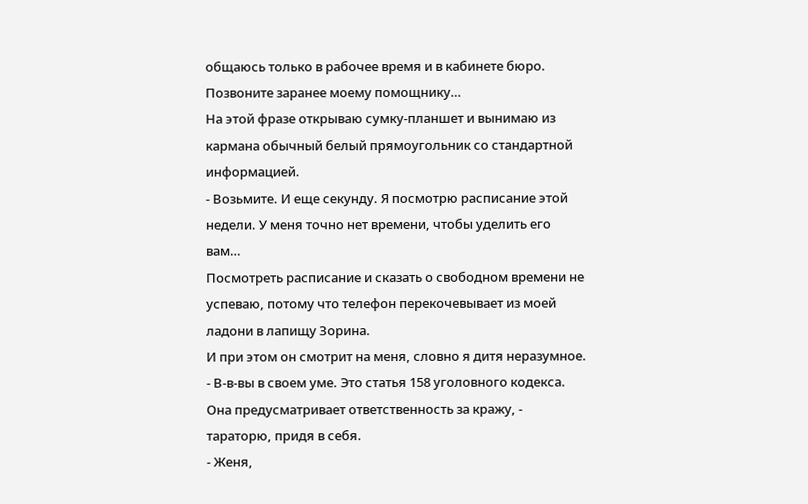общаюсь только в рабочее время и в кабинете бюро. Позвоните заранее моему помощнику…
На этой фразе открываю сумку-планшет и вынимаю из кармана обычный белый прямоугольник со стандартной информацией.
- Возьмите. И еще секунду. Я посмотрю расписание этой недели. У меня точно нет времени, чтобы уделить его вам…
Посмотреть расписание и сказать о свободном времени не успеваю, потому что телефон перекочевывает из моей ладони в лапищу Зорина.
И при этом он смотрит на меня, словно я дитя неразумное.
- В-в-вы в своем уме. Это статья 158 уголовного кодекса. Она предусматривает ответственность за кражу, - тараторю, придя в себя.
- Женя,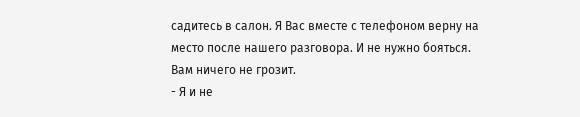садитесь в салон. Я Вас вместе с телефоном верну на место после нашего разговора. И не нужно бояться. Вам ничего не грозит.
- Я и не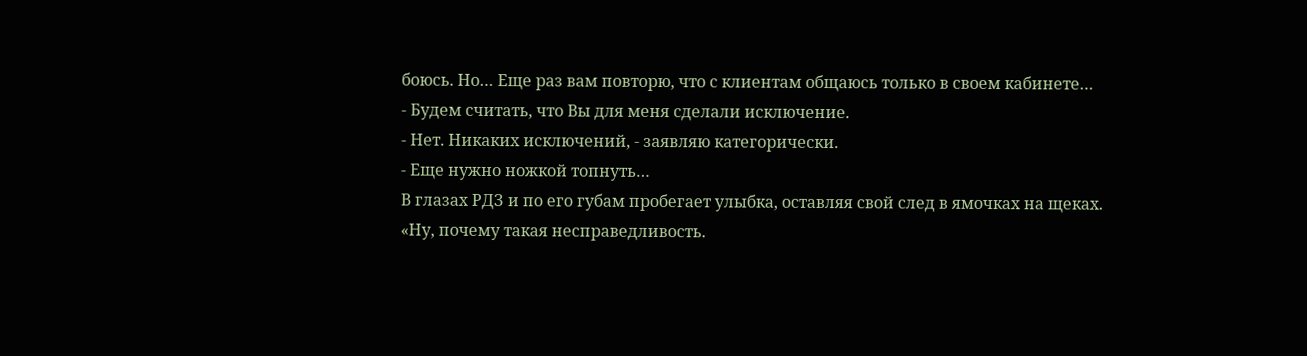боюсь. Но… Еще раз вам повторю, что с клиентам общаюсь только в своем кабинете…
- Будем считать, что Вы для меня сделали исключение.
- Нет. Никаких исключений, - заявляю категорически.
- Еще нужно ножкой топнуть…
В глазах РДЗ и по его губам пробегает улыбка, оставляя свой след в ямочках на щеках.
«Ну, почему такая несправедливость.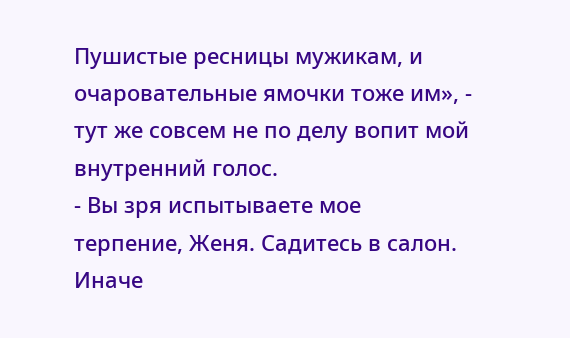Пушистые ресницы мужикам, и очаровательные ямочки тоже им», - тут же совсем не по делу вопит мой внутренний голос.
- Вы зря испытываете мое терпение, Женя. Садитесь в салон. Иначе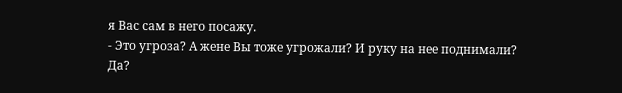я Вас сам в него посажу.
- Это угроза? А жене Вы тоже угрожали? И руку на нее поднимали? Да?